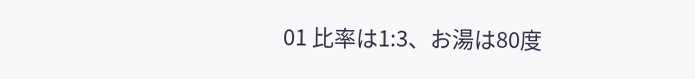01 比率は1:3、お湯は80度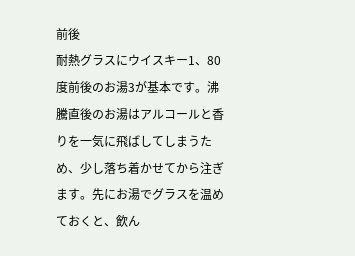前後
耐熱グラスにウイスキー1、80度前後のお湯3が基本です。沸騰直後のお湯はアルコールと香りを一気に飛ばしてしまうため、少し落ち着かせてから注ぎます。先にお湯でグラスを温めておくと、飲ん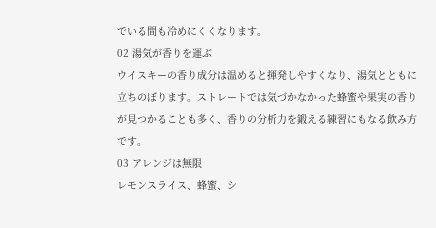でいる間も冷めにくくなります。
02 湯気が香りを運ぶ
ウイスキーの香り成分は温めると揮発しやすくなり、湯気とともに立ちのぼります。ストレートでは気づかなかった蜂蜜や果実の香りが見つかることも多く、香りの分析力を鍛える練習にもなる飲み方です。
03 アレンジは無限
レモンスライス、蜂蜜、シ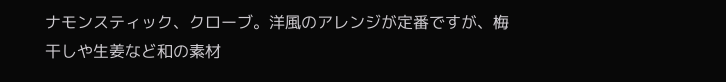ナモンスティック、クローブ。洋風のアレンジが定番ですが、梅干しや生姜など和の素材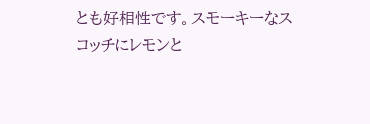とも好相性です。スモーキーなスコッチにレモンと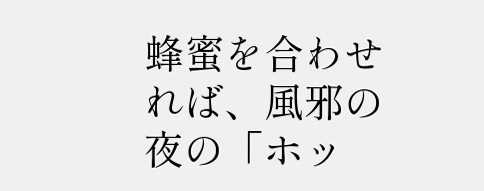蜂蜜を合わせれば、風邪の夜の「ホッ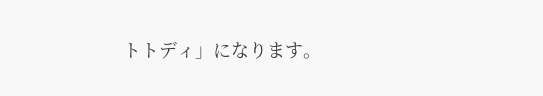トトディ」になります。